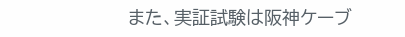また、実証試験は阪神ケーブ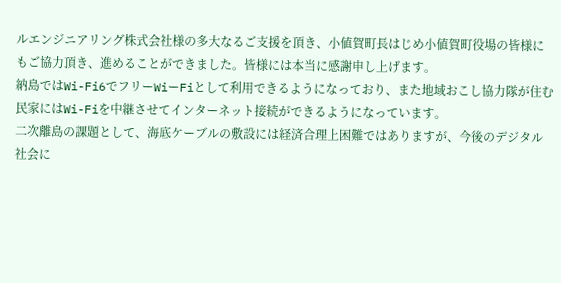ルエンジニアリング株式会社様の多大なるご支援を頂き、小値賀町長はじめ小値賀町役場の皆様にもご協力頂き、進めることができました。皆様には本当に感謝申し上げます。
納島ではWi-Fi6でフリーWiーFiとして利用できるようになっており、また地域おこし協力隊が住む民家にはWi-Fiを中継させてインターネット接続ができるようになっています。
二次離島の課題として、海底ケーブルの敷設には経済合理上困難ではありますが、今後のデジタル社会に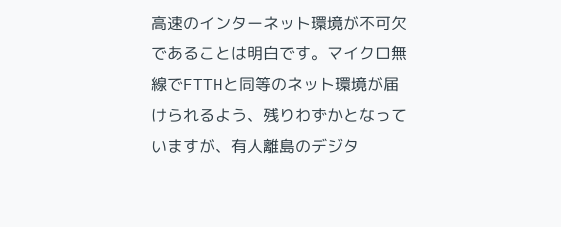高速のインターネット環境が不可欠であることは明白です。マイクロ無線でFTTHと同等のネット環境が届けられるよう、残りわずかとなっていますが、有人離島のデジタ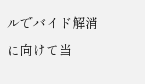ルでバイド解消に向けて当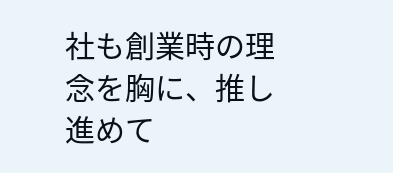社も創業時の理念を胸に、推し進めて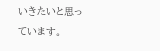いきたいと思っています。